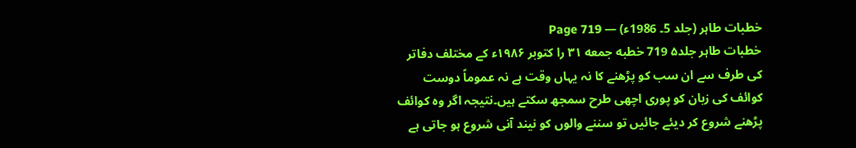خطبات طاہر (جلد 5۔ 1986ء) — Page 719
خطبات طاہر جلد۵ 719 خطبه جمعه ۳۱ را کتوبر ۱۹۸۶ء کے مختلف دفاتر کی طرف سے ان سب کو پڑھنے کا نہ یہاں وقت ہے نہ عموماً دوست کوائف کی زبان کو پوری اچھی طرح سمجھ سکتے ہیں۔نتیجہ اگر وہ کوائف پڑھنے شروع کر دیئے جائیں تو سننے والوں کو نیند آنی شروع ہو جاتی ہے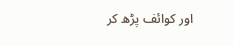اور کوائف پڑھ کر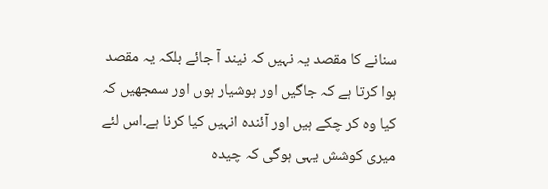سنانے کا مقصد یہ نہیں کہ نیند آ جائے بلکہ یہ مقصد ہوا کرتا ہے کہ جاگیں اور ہوشیار ہوں اور سمجھیں کہ کیا وہ کر چکے ہیں اور آئندہ انہیں کیا کرنا ہے۔اس لئے میری کوشش یہی ہوگی کہ چیدہ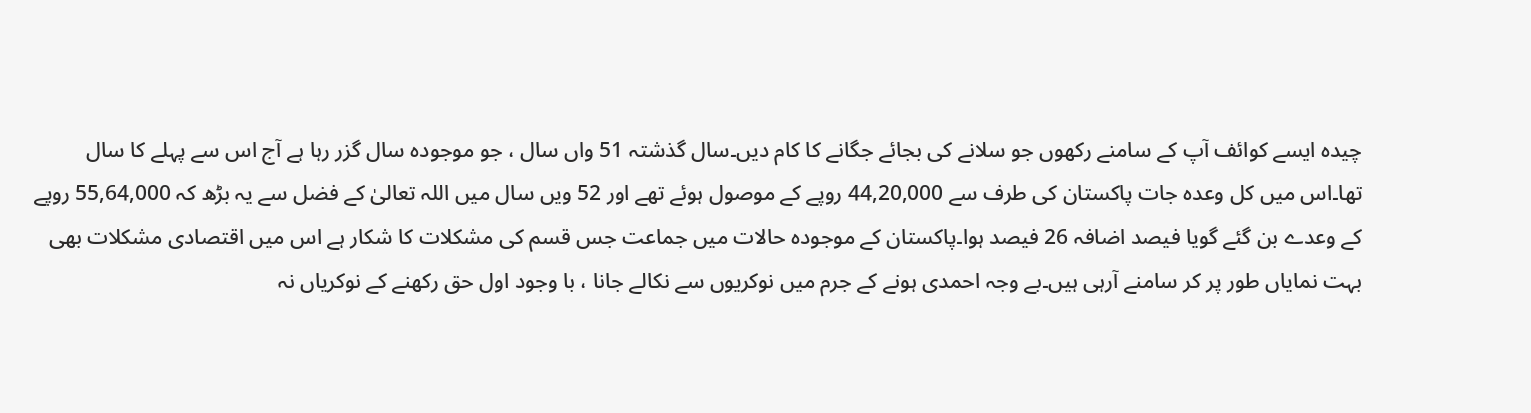چیدہ ایسے کوائف آپ کے سامنے رکھوں جو سلانے کی بجائے جگانے کا کام دیں۔سال گذشتہ 51 واں سال ، جو موجودہ سال گزر رہا ہے آج اس سے پہلے کا سال تھا۔اس میں کل وعدہ جات پاکستان کی طرف سے 44,20,000 روپے کے موصول ہوئے تھے اور 52 ویں سال میں اللہ تعالیٰ کے فضل سے یہ بڑھ کہ 55,64,000 روپے کے وعدے بن گئے گویا فیصد اضافہ 26 فیصد ہوا۔پاکستان کے موجودہ حالات میں جماعت جس قسم کی مشکلات کا شکار ہے اس میں اقتصادی مشکلات بھی بہت نمایاں طور پر کر سامنے آرہی ہیں۔بے وجہ احمدی ہونے کے جرم میں نوکریوں سے نکالے جانا ، با وجود اول حق رکھنے کے نوکریاں نہ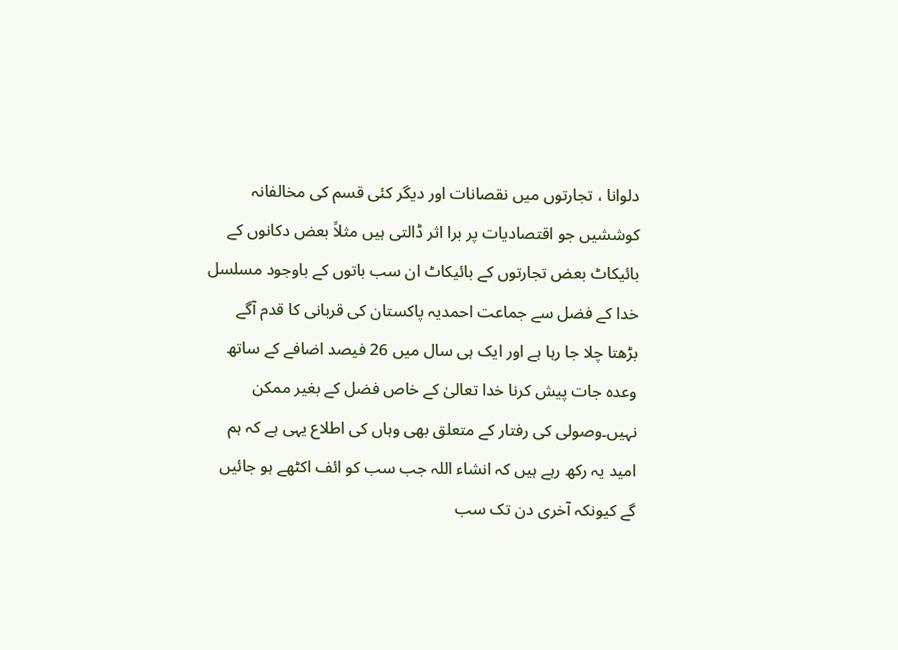دلوانا ، تجارتوں میں نقصانات اور دیگر کئی قسم کی مخالفانہ کوششیں جو اقتصادیات پر برا اثر ڈالتی ہیں مثلاً بعض دکانوں کے بائیکاٹ بعض تجارتوں کے بائیکاٹ ان سب باتوں کے باوجود مسلسل خدا کے فضل سے جماعت احمدیہ پاکستان کی قربانی کا قدم آگے بڑھتا چلا جا رہا ہے اور ایک ہی سال میں 26 فیصد اضافے کے ساتھ وعدہ جات پیش کرنا خدا تعالیٰ کے خاص فضل کے بغیر ممکن نہیں۔وصولی کی رفتار کے متعلق بھی وہاں کی اطلاع یہی ہے کہ ہم امید یہ رکھ رہے ہیں کہ انشاء اللہ جب سب کو ائف اکٹھے ہو جائیں گے کیونکہ آخری دن تک سب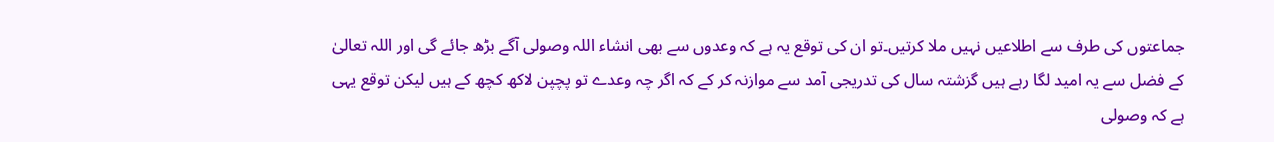جماعتوں کی طرف سے اطلاعیں نہیں ملا کرتیں۔تو ان کی توقع یہ ہے کہ وعدوں سے بھی انشاء اللہ وصولی آگے بڑھ جائے گی اور اللہ تعالیٰ کے فضل سے یہ امید لگا رہے ہیں گزشتہ سال کی تدریجی آمد سے موازنہ کر کے کہ اگر چہ وعدے تو پچپن لاکھ کچھ کے ہیں لیکن توقع یہی ہے کہ وصولی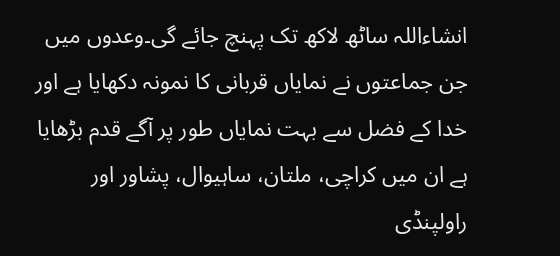انشاءاللہ ساٹھ لاکھ تک پہنچ جائے گی۔وعدوں میں جن جماعتوں نے نمایاں قربانی کا نمونہ دکھایا ہے اور خدا کے فضل سے بہت نمایاں طور پر آگے قدم بڑھایا ہے ان میں کراچی، ملتان، ساہیوال، پشاور اور راولپنڈی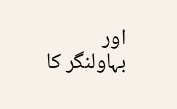اور بہاولنگر کا